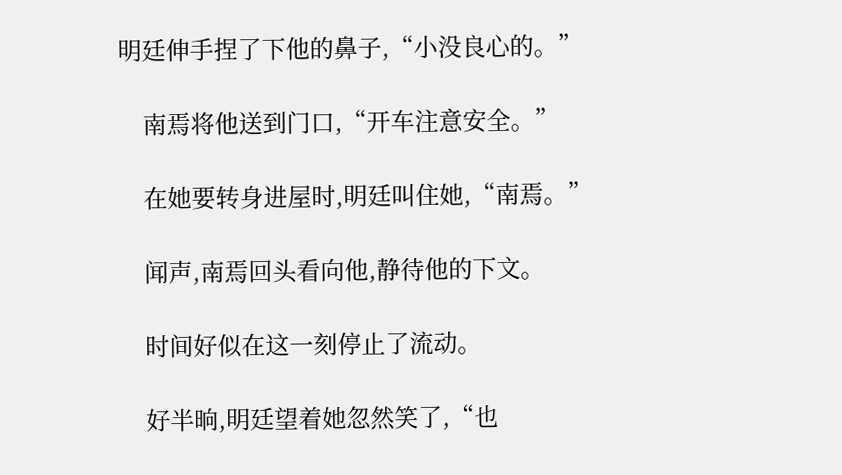明廷伸手捏了下他的鼻子,“小没良心的。”

    南焉将他送到门口,“开车注意安全。”

    在她要转身进屋时,明廷叫住她,“南焉。”

    闻声,南焉回头看向他,静待他的下文。

    时间好似在这一刻停止了流动。

    好半晌,明廷望着她忽然笑了,“也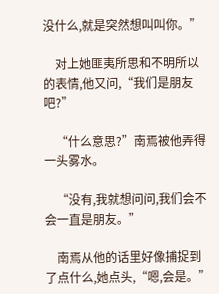没什么,就是突然想叫叫你。”

    对上她匪夷所思和不明所以的表情,他又问,“我们是朋友吧?”

    “什么意思?”南焉被他弄得一头雾水。

    “没有,我就想问问,我们会不会一直是朋友。”

    南焉从他的话里好像捕捉到了点什么,她点头,“嗯,会是。”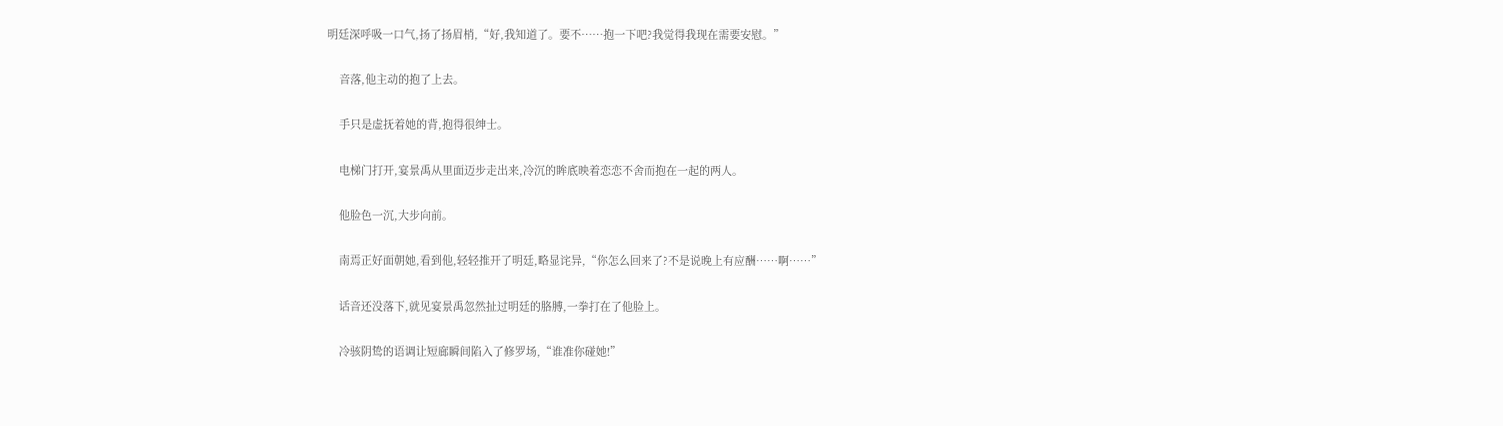明廷深呼吸一口气,扬了扬眉梢,“好,我知道了。要不……抱一下吧?我觉得我现在需要安慰。”

    音落,他主动的抱了上去。

    手只是虚抚着她的背,抱得很绅士。

    电梯门打开,宴景禹从里面迈步走出来,冷沉的眸底映着恋恋不舍而抱在一起的两人。

    他脸色一沉,大步向前。

    南焉正好面朝她,看到他,轻轻推开了明廷,略显诧异,“你怎么回来了?不是说晚上有应酬……啊……”

    话音还没落下,就见宴景禹忽然扯过明廷的胳膊,一拳打在了他脸上。

    冷骇阴鸷的语调让短廊瞬间陷入了修罗场,“谁准你碰她!”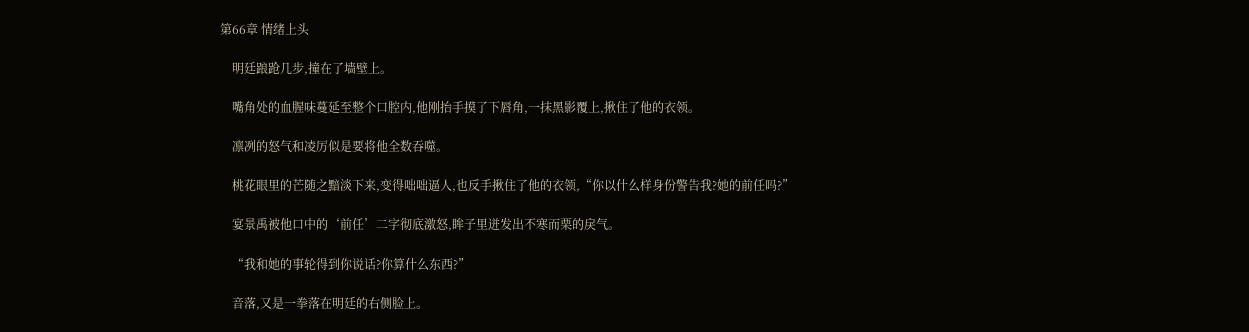第66章 情绪上头

    明廷踉跄几步,撞在了墙壁上。

    嘴角处的血腥味蔓延至整个口腔内,他刚抬手摸了下唇角,一抹黑影覆上,揪住了他的衣领。

    凛冽的怒气和凌厉似是要将他全数吞噬。

    桃花眼里的芒随之黯淡下来,变得咄咄逼人,也反手揪住了他的衣领,“你以什么样身份警告我?她的前任吗?”

    宴景禹被他口中的‘前任’二字彻底激怒,眸子里迸发出不寒而栗的戾气。

    “我和她的事轮得到你说话?你算什么东西?”

    音落,又是一拳落在明廷的右侧脸上。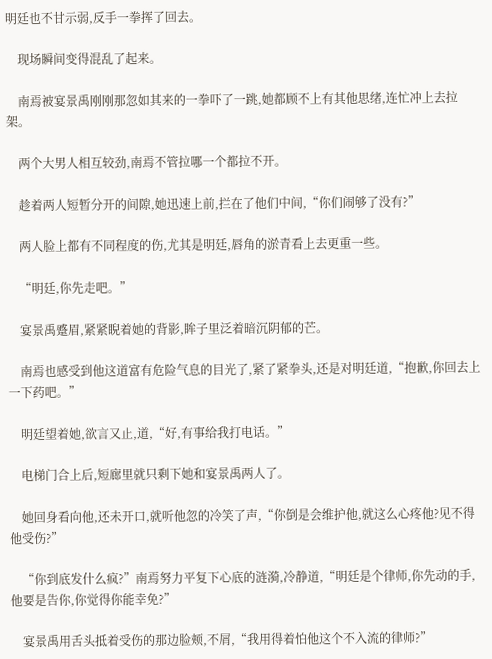明廷也不甘示弱,反手一拳挥了回去。

    现场瞬间变得混乱了起来。

    南焉被宴景禹刚刚那忽如其来的一拳吓了一跳,她都顾不上有其他思绪,连忙冲上去拉架。

    两个大男人相互较劲,南焉不管拉哪一个都拉不开。

    趁着两人短暂分开的间隙,她迅速上前,拦在了他们中间,“你们闹够了没有?”

    两人脸上都有不同程度的伤,尤其是明廷,唇角的淤青看上去更重一些。

    “明廷,你先走吧。”

    宴景禹蹙眉,紧紧睨着她的背影,眸子里泛着暗沉阴郁的芒。

    南焉也感受到他这道富有危险气息的目光了,紧了紧拳头,还是对明廷道,“抱歉,你回去上一下药吧。”

    明廷望着她,欲言又止,道,“好,有事给我打电话。”

    电梯门合上后,短廊里就只剩下她和宴景禹两人了。

    她回身看向他,还未开口,就听他忽的冷笑了声,“你倒是会维护他,就这么心疼他?见不得他受伤?”

    “你到底发什么疯?”南焉努力平复下心底的涟漪,冷静道,“明廷是个律师,你先动的手,他要是告你,你觉得你能幸免?”

    宴景禹用舌头抵着受伤的那边脸颊,不屑,“我用得着怕他这个不入流的律师?”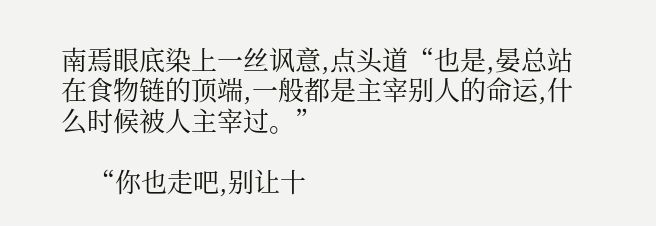南焉眼底染上一丝讽意,点头道“也是,晏总站在食物链的顶端,一般都是主宰别人的命运,什么时候被人主宰过。”

    “你也走吧,别让十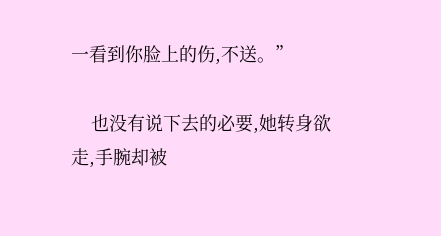一看到你脸上的伤,不送。”

    也没有说下去的必要,她转身欲走,手腕却被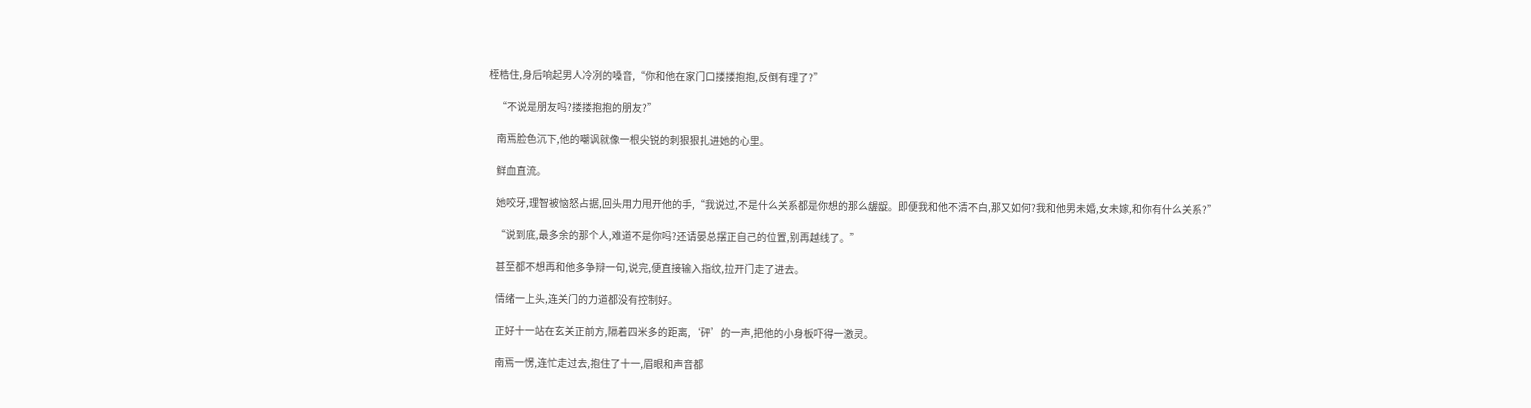桎梏住,身后响起男人冷冽的嗓音,“你和他在家门口搂搂抱抱,反倒有理了?”

    “不说是朋友吗?搂搂抱抱的朋友?”

    南焉脸色沉下,他的嘲讽就像一根尖锐的刺狠狠扎进她的心里。

    鲜血直流。

    她咬牙,理智被恼怒占据,回头用力甩开他的手,“我说过,不是什么关系都是你想的那么龌龊。即便我和他不清不白,那又如何?我和他男未婚,女未嫁,和你有什么关系?”

    “说到底,最多余的那个人,难道不是你吗?还请晏总摆正自己的位置,别再越线了。”

    甚至都不想再和他多争辩一句,说完,便直接输入指纹,拉开门走了进去。

    情绪一上头,连关门的力道都没有控制好。

    正好十一站在玄关正前方,隔着四米多的距离,‘砰’的一声,把他的小身板吓得一激灵。

    南焉一愣,连忙走过去,抱住了十一,眉眼和声音都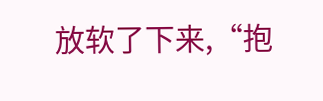放软了下来,“抱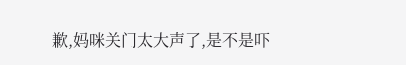歉,妈咪关门太大声了,是不是吓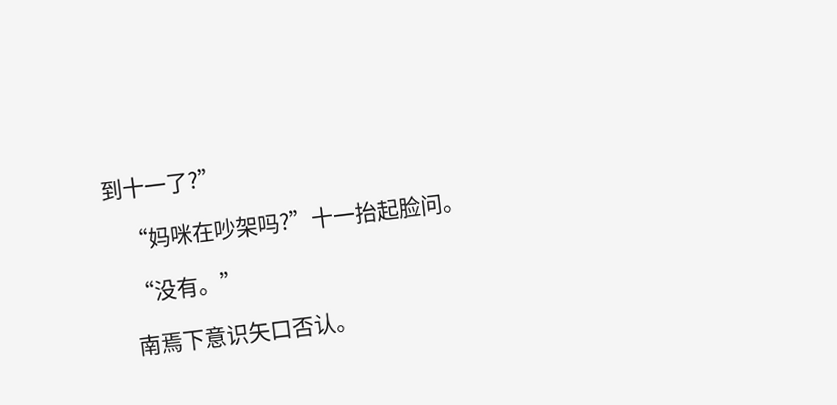到十一了?”

    “妈咪在吵架吗?”十一抬起脸问。

    “没有。”

    南焉下意识矢口否认。